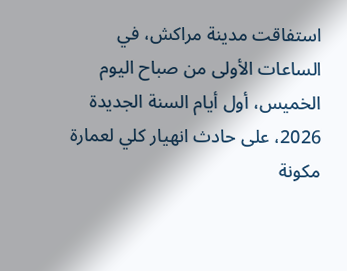استفاقت مدينة مراكش، في الساعات الأولى من صباح اليوم الخميس، أول أيام السنة الجديدة 2026، على حادث انهيار كلي لعمارة مكونة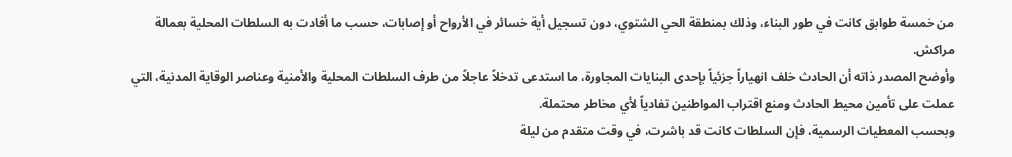من خمسة طوابق كانت في طور البناء، وذلك بمنطقة الحي الشتوي، دون تسجيل أية خسائر في الأرواح أو إصابات، حسب ما أفادت به السلطات المحلية بعمالة مراكش.
وأوضح المصدر ذاته أن الحادث خلف انهياراً جزئياً بإحدى البنايات المجاورة، ما استدعى تدخلاً عاجلاً من طرف السلطات المحلية والأمنية وعناصر الوقاية المدنية، التي عملت على تأمين محيط الحادث ومنع اقتراب المواطنين تفادياً لأي مخاطر محتملة.
وبحسب المعطيات الرسمية، فإن السلطات كانت قد باشرت، في وقت متقدم من ليلة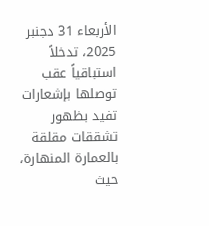الأربعاء 31 دجنبر 2025، تدخلاً استباقياً عقب توصلها بإشعارات تفيد بظهور تشققات مقلقة بالعمارة المنهارة، حيث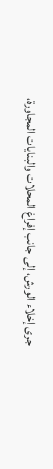جرى إخلاء الورش، إلى جانب إفراغ المحلات والبنايات المجاورة،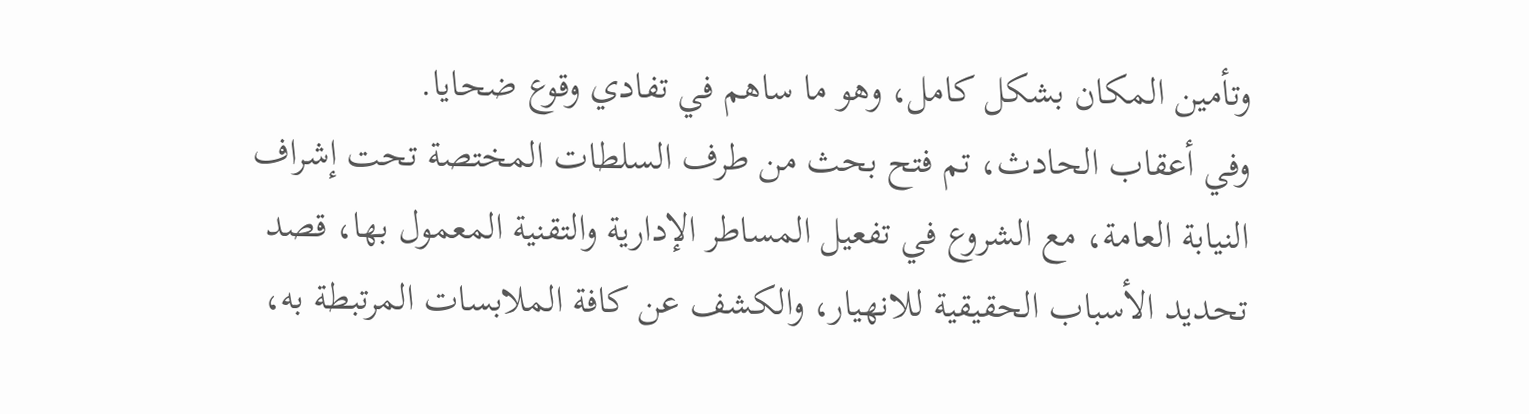وتأمين المكان بشكل كامل، وهو ما ساهم في تفادي وقوع ضحايا.
وفي أعقاب الحادث، تم فتح بحث من طرف السلطات المختصة تحت إشراف النيابة العامة، مع الشروع في تفعيل المساطر الإدارية والتقنية المعمول بها، قصد تحديد الأسباب الحقيقية للانهيار، والكشف عن كافة الملابسات المرتبطة به،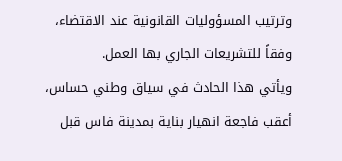وترتيب المسؤوليات القانونية عند الاقتضاء، وفقاً للتشريعات الجاري بها العمل.
ويأتي هذا الحادث في سياق وطني حساس، أعقب فاجعة انهيار بناية بمدينة فاس قبل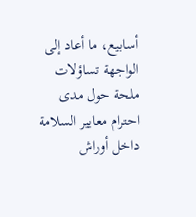أسابيع، ما أعاد إلى الواجهة تساؤلات ملحة حول مدى احترام معايير السلامة داخل أوراش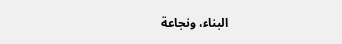البناء، ونجاعة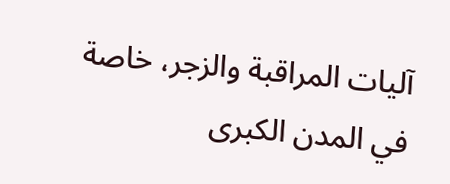آليات المراقبة والزجر، خاصة في المدن الكبرى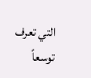التي تعرف توسعاً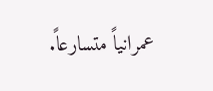عمرانياً متسارعاً.